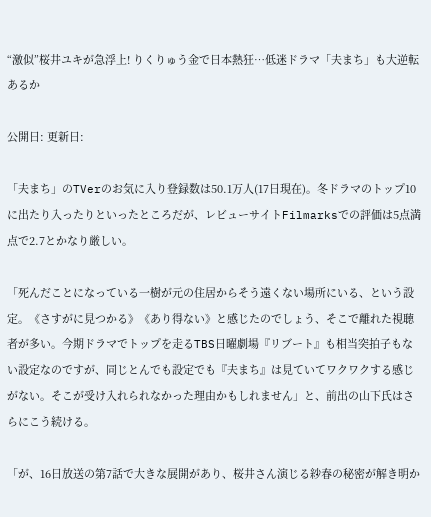“激似”桜井ユキが急浮上! りくりゅう金で日本熱狂…低迷ドラマ「夫まち」も大逆転あるか

公開日: 更新日:

「夫まち」のTVerのお気に入り登録数は50.1万人(17日現在)。冬ドラマのトップ10に出たり入ったりといったところだが、レビューサイトFilmarksでの評価は5点満点で2.7とかなり厳しい。

「死んだことになっている一樹が元の住居からそう遠くない場所にいる、という設定。《さすがに見つかる》《あり得ない》と感じたのでしょう、そこで離れた視聴者が多い。今期ドラマでトップを走るTBS日曜劇場『リブート』も相当突拍子もない設定なのですが、同じとんでも設定でも『夫まち』は見ていてワクワクする感じがない。そこが受け入れられなかった理由かもしれません」と、前出の山下氏はさらにこう続ける。

「が、16日放送の第7話で大きな展開があり、桜井さん演じる紗春の秘密が解き明か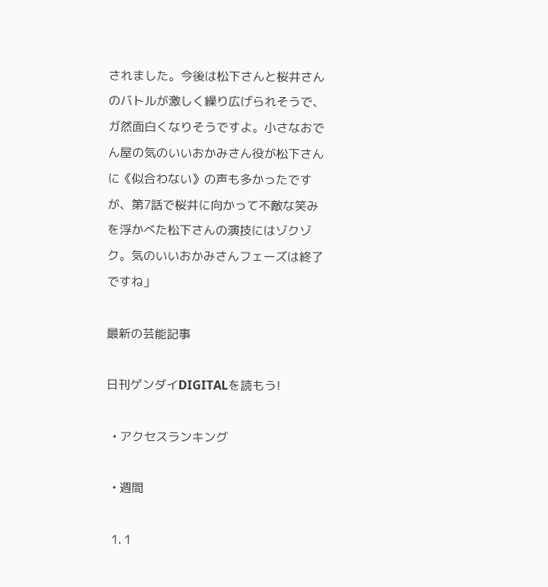されました。今後は松下さんと桜井さんのバトルが激しく繰り広げられそうで、ガ然面白くなりそうですよ。小さなおでん屋の気のいいおかみさん役が松下さんに《似合わない》の声も多かったですが、第7話で桜井に向かって不敵な笑みを浮かべた松下さんの演技にはゾクゾク。気のいいおかみさんフェーズは終了ですね」

最新の芸能記事

日刊ゲンダイDIGITALを読もう!

  • アクセスランキング

  • 週間

  1. 1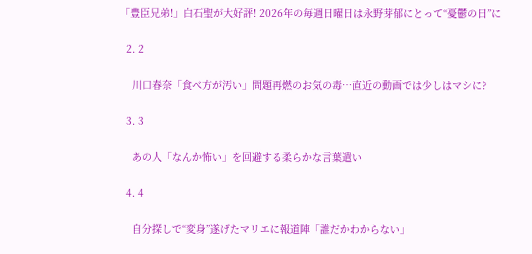「豊臣兄弟!」白石聖が大好評! 2026年の毎週日曜日は永野芽郁にとって“憂鬱の日”に

  2. 2

    川口春奈「食べ方が汚い」問題再燃のお気の毒…直近の動画では少しはマシに?

  3. 3

    あの人「なんか怖い」を回避する柔らかな言葉遣い

  4. 4

    自分探しで“変身”遂げたマリエに報道陣「誰だかわからない」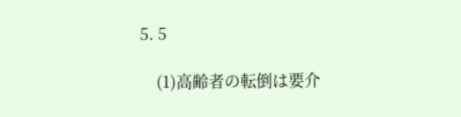5. 5

    (1)高齢者の転倒は要介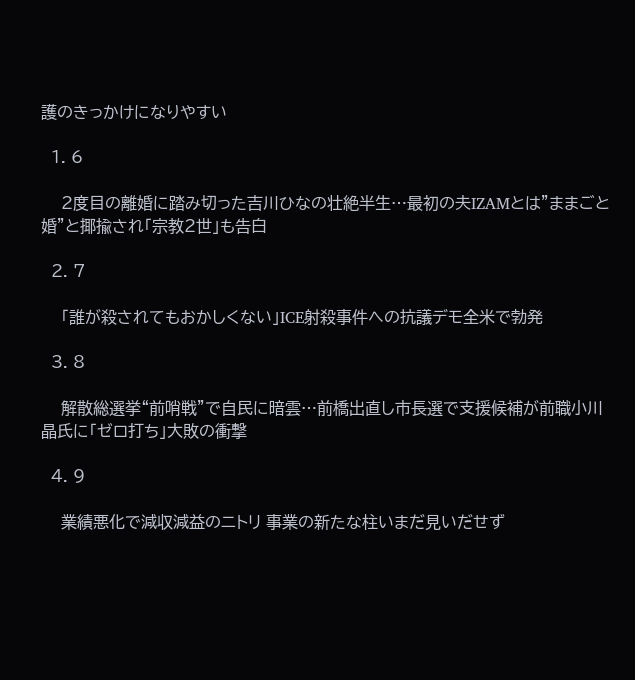護のきっかけになりやすい

  1. 6

    2度目の離婚に踏み切った吉川ひなの壮絶半生…最初の夫IZAMとは"ままごと婚"と揶揄され「宗教2世」も告白

  2. 7

    「誰が殺されてもおかしくない」ICE射殺事件への抗議デモ全米で勃発

  3. 8

    解散総選挙“前哨戦”で自民に暗雲…前橋出直し市長選で支援候補が前職小川晶氏に「ゼロ打ち」大敗の衝撃

  4. 9

    業績悪化で減収減益のニトリ 事業の新たな柱いまだ見いだせず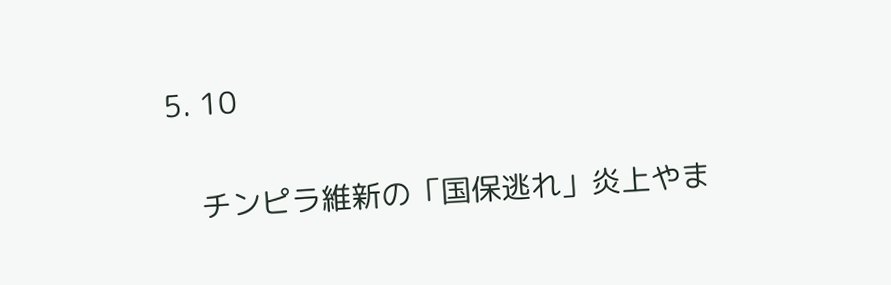5. 10

    チンピラ維新の「国保逃れ」炎上やま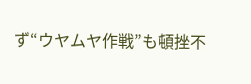ず“ウヤムヤ作戦”も頓挫不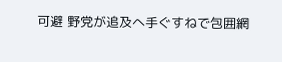可避 野党が追及へ手ぐすねで包囲網